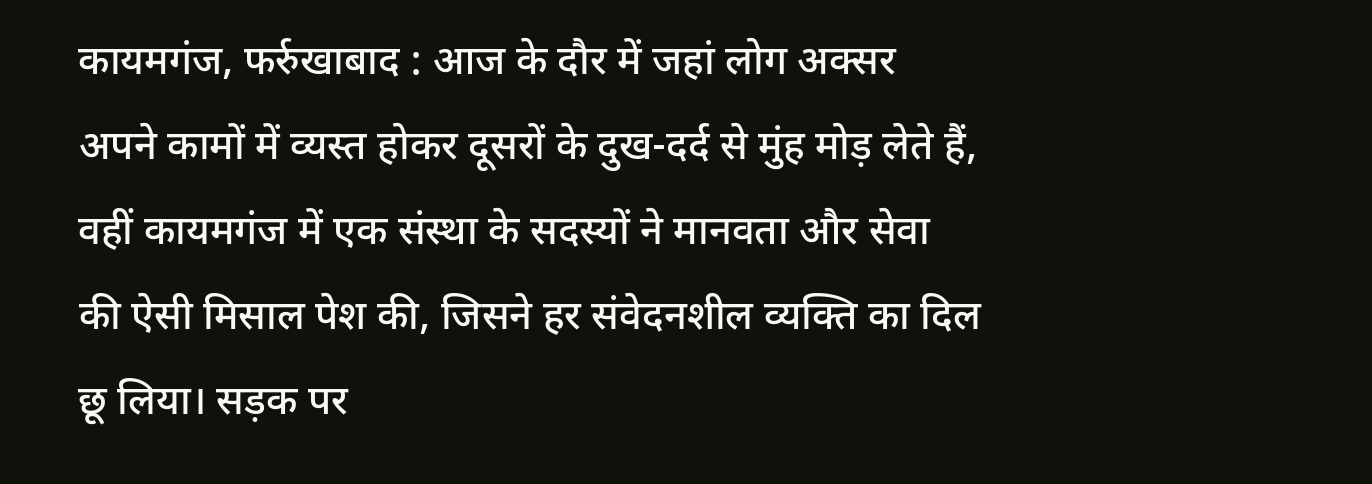कायमगंज, फर्रुखाबाद : आज के दौर में जहां लोग अक्सर अपने कामों में व्यस्त होकर दूसरों के दुख-दर्द से मुंह मोड़ लेते हैं, वहीं कायमगंज में एक संस्था के सदस्यों ने मानवता और सेवा की ऐसी मिसाल पेश की, जिसने हर संवेदनशील व्यक्ति का दिल छू लिया। सड़क पर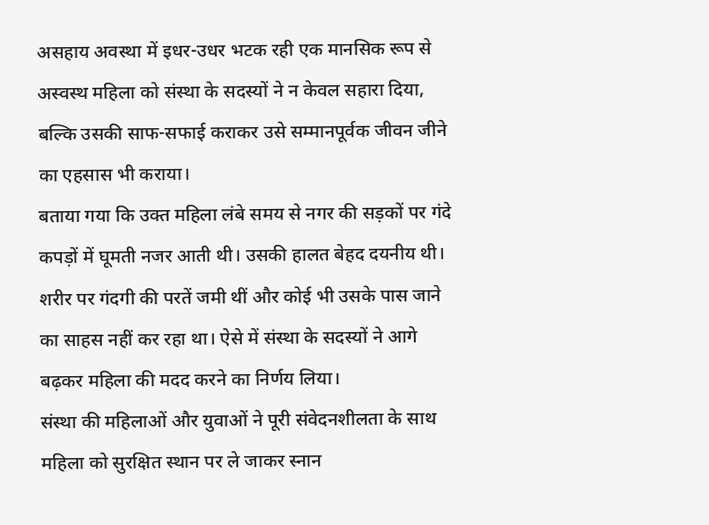असहाय अवस्था में इधर-उधर भटक रही एक मानसिक रूप से अस्वस्थ महिला को संस्था के सदस्यों ने न केवल सहारा दिया, बल्कि उसकी साफ-सफाई कराकर उसे सम्मानपूर्वक जीवन जीने का एहसास भी कराया।
बताया गया कि उक्त महिला लंबे समय से नगर की सड़कों पर गंदे कपड़ों में घूमती नजर आती थी। उसकी हालत बेहद दयनीय थी। शरीर पर गंदगी की परतें जमी थीं और कोई भी उसके पास जाने का साहस नहीं कर रहा था। ऐसे में संस्था के सदस्यों ने आगे बढ़कर महिला की मदद करने का निर्णय लिया।
संस्था की महिलाओं और युवाओं ने पूरी संवेदनशीलता के साथ महिला को सुरक्षित स्थान पर ले जाकर स्नान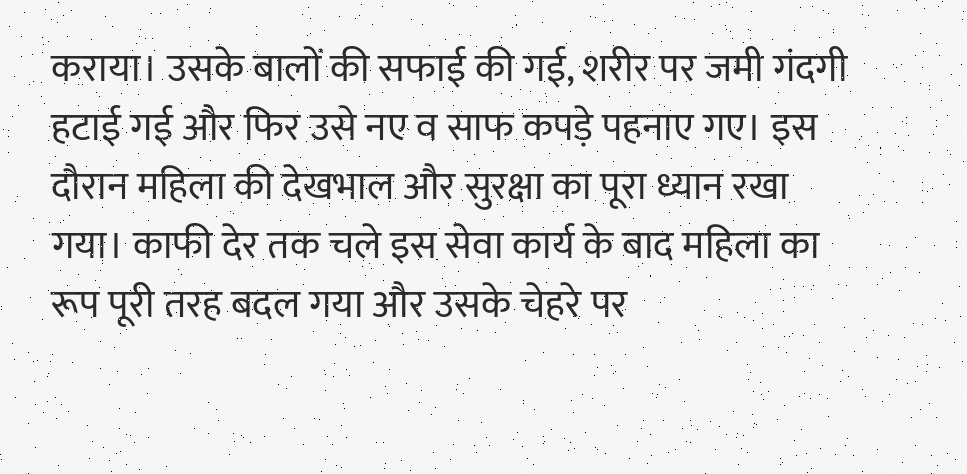कराया। उसके बालों की सफाई की गई, शरीर पर जमी गंदगी हटाई गई और फिर उसे नए व साफ कपड़े पहनाए गए। इस दौरान महिला की देखभाल और सुरक्षा का पूरा ध्यान रखा गया। काफी देर तक चले इस सेवा कार्य के बाद महिला का रूप पूरी तरह बदल गया और उसके चेहरे पर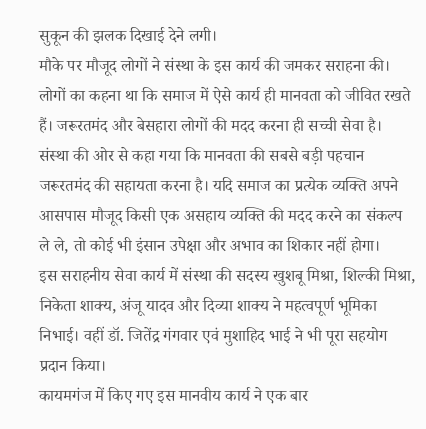सुकून की झलक दिखाई देने लगी।
मौके पर मौजूद लोगों ने संस्था के इस कार्य की जमकर सराहना की। लोगों का कहना था कि समाज में ऐसे कार्य ही मानवता को जीवित रखते हैं। जरूरतमंद और बेसहारा लोगों की मदद करना ही सच्ची सेवा है।
संस्था की ओर से कहा गया कि मानवता की सबसे बड़ी पहचान जरूरतमंद की सहायता करना है। यदि समाज का प्रत्येक व्यक्ति अपने आसपास मौजूद किसी एक असहाय व्यक्ति की मदद करने का संकल्प ले ले, तो कोई भी इंसान उपेक्षा और अभाव का शिकार नहीं होगा।
इस सराहनीय सेवा कार्य में संस्था की सदस्य खुशबू मिश्रा, शिल्की मिश्रा, निकेता शाक्य, अंजू यादव और दिव्या शाक्य ने महत्वपूर्ण भूमिका निभाई। वहीं डॉ. जितेंद्र गंगवार एवं मुशाहिद भाई ने भी पूरा सहयोग प्रदान किया।
कायमगंज में किए गए इस मानवीय कार्य ने एक बार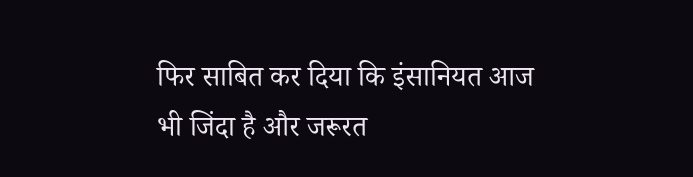फिर साबित कर दिया कि इंसानियत आज भी जिंदा है और जरूरत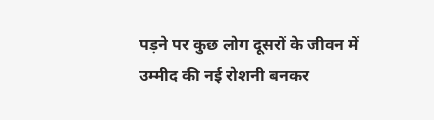पड़ने पर कुछ लोग दूसरों के जीवन में उम्मीद की नई रोशनी बनकर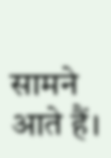सामने आते हैं।